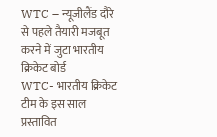WTC – न्यूजीलैंड दौरे से पहले तैयारी मजबूत करने में जुटा भारतीय क्रिकेट बोर्ड
WTC- भारतीय क्रिकेट टीम के इस साल प्रस्तावित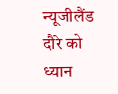न्यूजीलैंड दौरे को ध्यान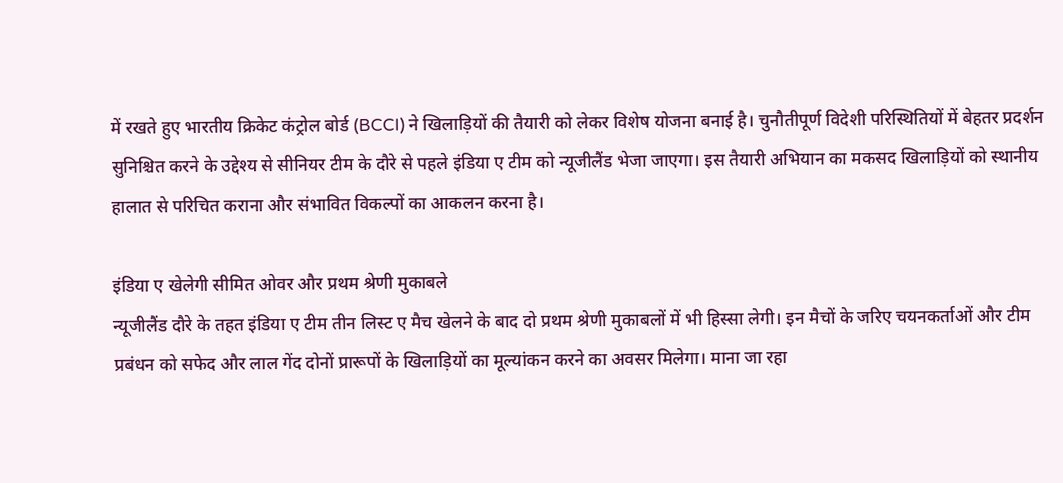में रखते हुए भारतीय क्रिकेट कंट्रोल बोर्ड (BCCI) ने खिलाड़ियों की तैयारी को लेकर विशेष योजना बनाई है। चुनौतीपूर्ण विदेशी परिस्थितियों में बेहतर प्रदर्शन सुनिश्चित करने के उद्देश्य से सीनियर टीम के दौरे से पहले इंडिया ए टीम को न्यूजीलैंड भेजा जाएगा। इस तैयारी अभियान का मकसद खिलाड़ियों को स्थानीय हालात से परिचित कराना और संभावित विकल्पों का आकलन करना है।

इंडिया ए खेलेगी सीमित ओवर और प्रथम श्रेणी मुकाबले
न्यूजीलैंड दौरे के तहत इंडिया ए टीम तीन लिस्ट ए मैच खेलने के बाद दो प्रथम श्रेणी मुकाबलों में भी हिस्सा लेगी। इन मैचों के जरिए चयनकर्ताओं और टीम प्रबंधन को सफेद और लाल गेंद दोनों प्रारूपों के खिलाड़ियों का मूल्यांकन करने का अवसर मिलेगा। माना जा रहा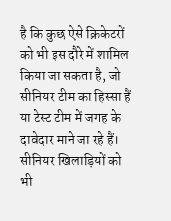है कि कुछ ऐसे क्रिकेटरों को भी इस दौरे में शामिल किया जा सकता है, जो सीनियर टीम का हिस्सा हैं या टेस्ट टीम में जगह के दावेदार माने जा रहे हैं।
सीनियर खिलाड़ियों को भी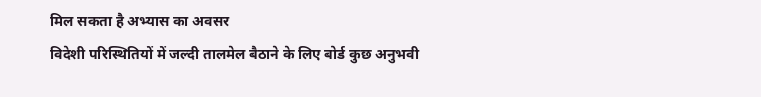मिल सकता है अभ्यास का अवसर
विदेशी परिस्थितियों में जल्दी तालमेल बैठाने के लिए बोर्ड कुछ अनुभवी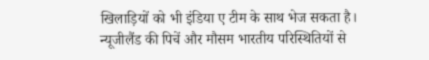खिलाड़ियों को भी इंडिया ए टीम के साथ भेज सकता है। न्यूजीलैंड की पिचें और मौसम भारतीय परिस्थितियों से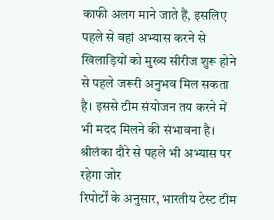काफी अलग माने जाते हैं, इसलिए पहले से वहां अभ्यास करने से खिलाड़ियों को मुख्य सीरीज शुरू होने से पहले जरूरी अनुभव मिल सकता है। इससे टीम संयोजन तय करने में भी मदद मिलने की संभावना है।
श्रीलंका दौरे से पहले भी अभ्यास पर रहेगा जोर
रिपोर्टों के अनुसार, भारतीय टेस्ट टीम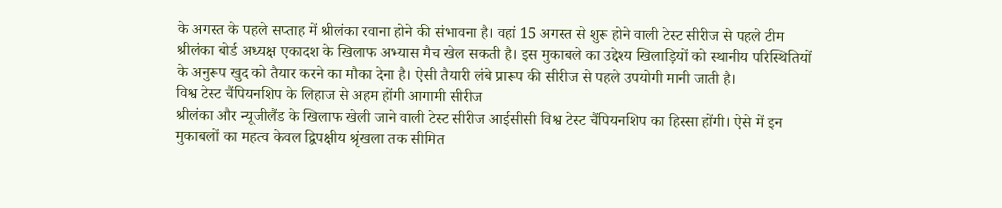के अगस्त के पहले सप्ताह में श्रीलंका रवाना होने की संभावना है। वहां 15 अगस्त से शुरू होने वाली टेस्ट सीरीज से पहले टीम श्रीलंका बोर्ड अध्यक्ष एकादश के खिलाफ अभ्यास मैच खेल सकती है। इस मुकाबले का उद्देश्य खिलाड़ियों को स्थानीय परिस्थितियों के अनुरूप खुद को तैयार करने का मौका देना है। ऐसी तैयारी लंबे प्रारूप की सीरीज से पहले उपयोगी मानी जाती है।
विश्व टेस्ट चैंपियनशिप के लिहाज से अहम होंगी आगामी सीरीज
श्रीलंका और न्यूजीलैंड के खिलाफ खेली जाने वाली टेस्ट सीरीज आईसीसी विश्व टेस्ट चैंपियनशिप का हिस्सा होंगी। ऐसे में इन मुकाबलों का महत्व केवल द्विपक्षीय श्रृंखला तक सीमित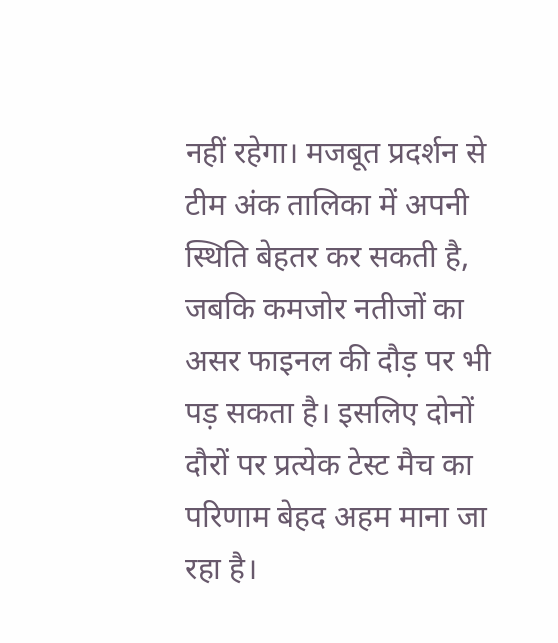नहीं रहेगा। मजबूत प्रदर्शन से टीम अंक तालिका में अपनी स्थिति बेहतर कर सकती है, जबकि कमजोर नतीजों का असर फाइनल की दौड़ पर भी पड़ सकता है। इसलिए दोनों दौरों पर प्रत्येक टेस्ट मैच का परिणाम बेहद अहम माना जा रहा है।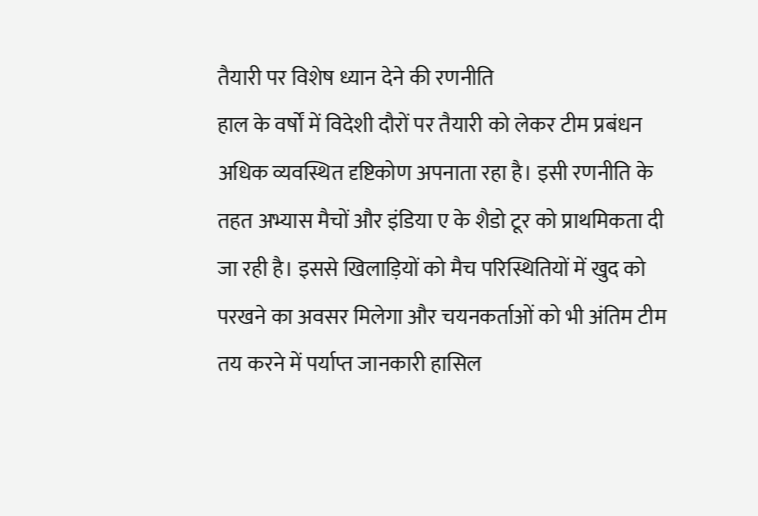तैयारी पर विशेष ध्यान देने की रणनीति
हाल के वर्षों में विदेशी दौरों पर तैयारी को लेकर टीम प्रबंधन अधिक व्यवस्थित दृष्टिकोण अपनाता रहा है। इसी रणनीति के तहत अभ्यास मैचों और इंडिया ए के शैडो टूर को प्राथमिकता दी जा रही है। इससे खिलाड़ियों को मैच परिस्थितियों में खुद को परखने का अवसर मिलेगा और चयनकर्ताओं को भी अंतिम टीम तय करने में पर्याप्त जानकारी हासिल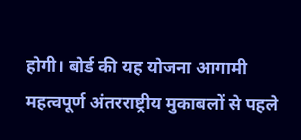होगी। बोर्ड की यह योजना आगामी महत्वपूर्ण अंतरराष्ट्रीय मुकाबलों से पहले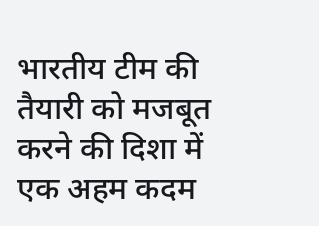भारतीय टीम की तैयारी को मजबूत करने की दिशा में एक अहम कदम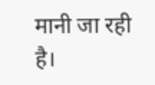मानी जा रही है।